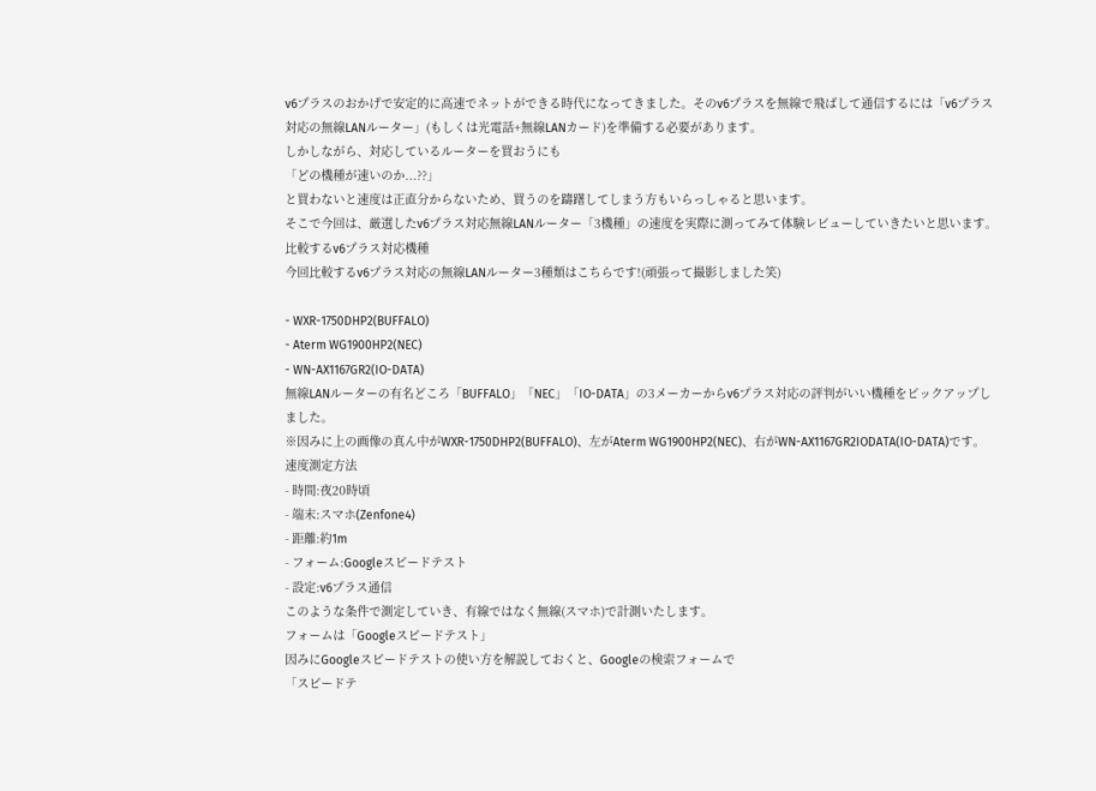v6プラスのおかげで安定的に高速でネットができる時代になってきました。そのv6プラスを無線で飛ばして通信するには「v6プラス対応の無線LANルーター」(もしくは光電話+無線LANカード)を準備する必要があります。
しかしながら、対応しているルーターを買おうにも
「どの機種が速いのか...??」
と買わないと速度は正直分からないため、買うのを躊躇してしまう方もいらっしゃると思います。
そこで今回は、厳選したv6プラス対応無線LANルーター「3機種」の速度を実際に測ってみて体験レビューしていきたいと思います。
比較するv6プラス対応機種
今回比較するv6プラス対応の無線LANルーター3種類はこちらです!(頑張って撮影しました笑)

- WXR-1750DHP2(BUFFALO)
- Aterm WG1900HP2(NEC)
- WN-AX1167GR2(IO-DATA)
無線LANルーターの有名どころ「BUFFALO」「NEC」「IO-DATA」の3メーカーからv6プラス対応の評判がいい機種をピックアップしました。
※因みに上の画像の真ん中がWXR-1750DHP2(BUFFALO)、左がAterm WG1900HP2(NEC)、右がWN-AX1167GR2IODATA(IO-DATA)です。
速度測定方法
- 時間:夜20時頃
- 端末:スマホ(Zenfone4)
- 距離:約1m
- フォーム:Googleスピードテスト
- 設定:v6プラス通信
このような条件で測定していき、有線ではなく無線(スマホ)で計測いたします。
フォームは「Googleスピードテスト」
因みにGoogleスピードテストの使い方を解説しておくと、Googleの検索フォームで
「スピードテ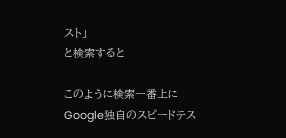スト」
と検索すると

このように検索一番上にGoogle独自のスピードテス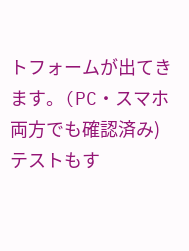トフォームが出てきます。(PC・スマホ両方でも確認済み)
テストもす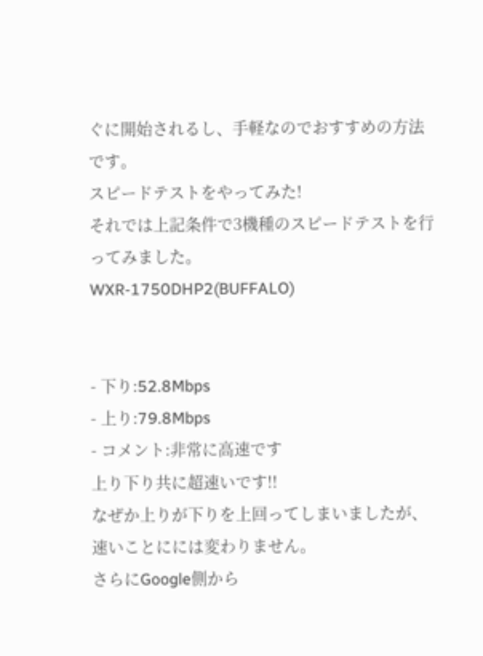ぐに開始されるし、手軽なのでおすすめの方法です。
スピードテストをやってみた!
それでは上記条件で3機種のスピードテストを行ってみました。
WXR-1750DHP2(BUFFALO)


- 下り:52.8Mbps
- 上り:79.8Mbps
- コメント:非常に高速です
上り下り共に超速いです!!
なぜか上りが下りを上回ってしまいましたが、速いことにには変わりません。
さらにGoogle側から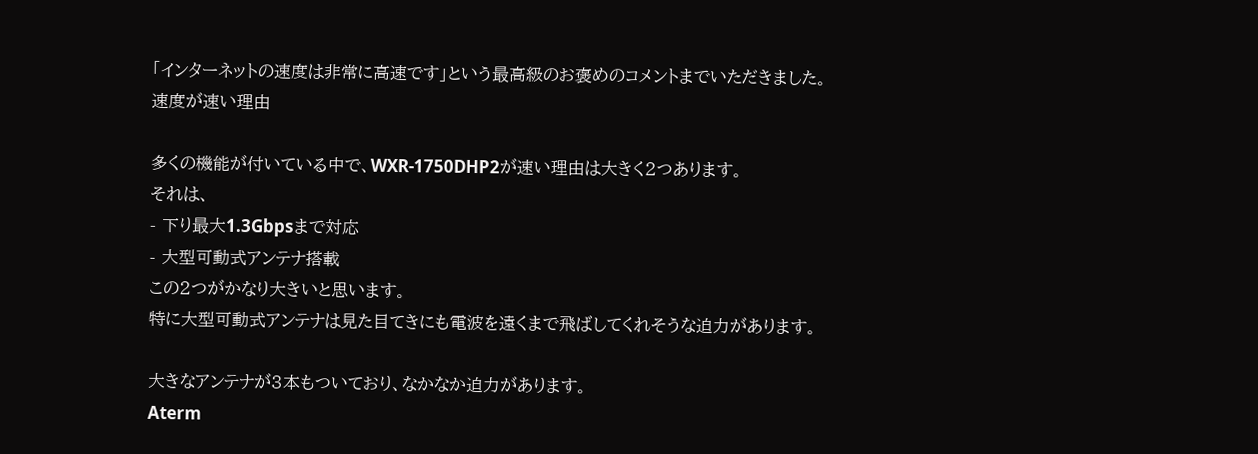「インターネットの速度は非常に高速です」という最高級のお褒めのコメントまでいただきました。
速度が速い理由

多くの機能が付いている中で、WXR-1750DHP2が速い理由は大きく2つあります。
それは、
- 下り最大1.3Gbpsまで対応
- 大型可動式アンテナ搭載
この2つがかなり大きいと思います。
特に大型可動式アンテナは見た目てきにも電波を遠くまで飛ばしてくれそうな迫力があります。

大きなアンテナが3本もついており、なかなか迫力があります。
Aterm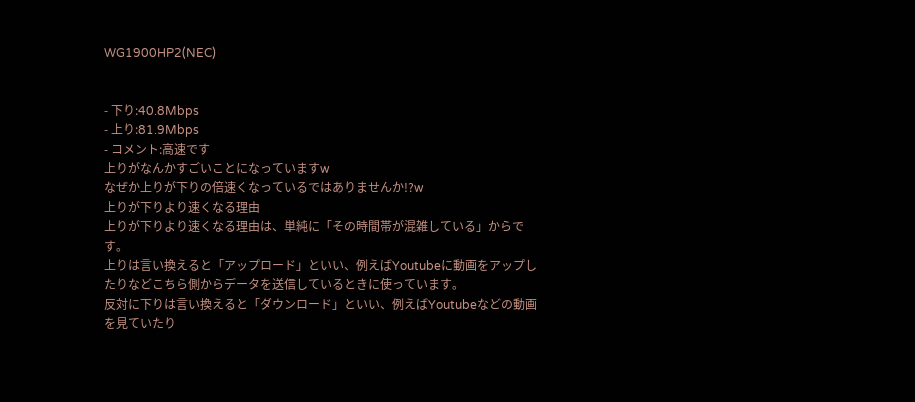WG1900HP2(NEC)


- 下り:40.8Mbps
- 上り:81.9Mbps
- コメント:高速です
上りがなんかすごいことになっていますw
なぜか上りが下りの倍速くなっているではありませんか!?w
上りが下りより速くなる理由
上りが下りより速くなる理由は、単純に「その時間帯が混雑している」からです。
上りは言い換えると「アップロード」といい、例えばYoutubeに動画をアップしたりなどこちら側からデータを送信しているときに使っています。
反対に下りは言い換えると「ダウンロード」といい、例えばYoutubeなどの動画を見ていたり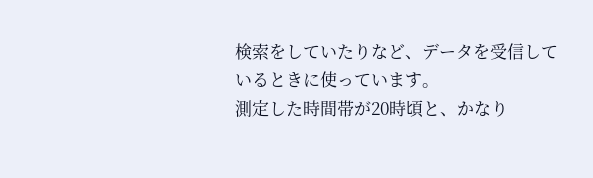検索をしていたりなど、データを受信しているときに使っています。
測定した時間帯が20時頃と、かなり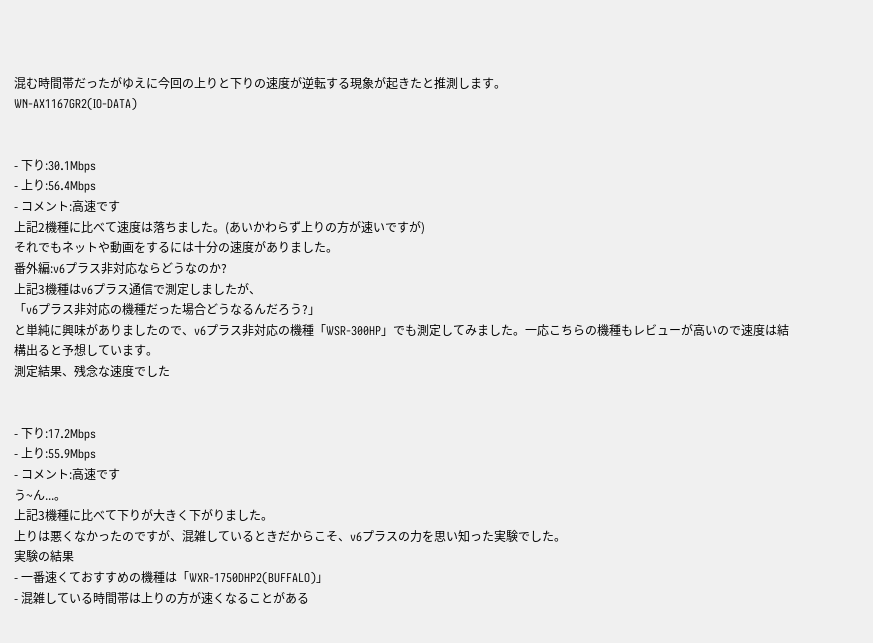混む時間帯だったがゆえに今回の上りと下りの速度が逆転する現象が起きたと推測します。
WN-AX1167GR2(IO-DATA)


- 下り:30.1Mbps
- 上り:56.4Mbps
- コメント:高速です
上記2機種に比べて速度は落ちました。(あいかわらず上りの方が速いですが)
それでもネットや動画をするには十分の速度がありました。
番外編:v6プラス非対応ならどうなのか?
上記3機種はv6プラス通信で測定しましたが、
「v6プラス非対応の機種だった場合どうなるんだろう?」
と単純に興味がありましたので、v6プラス非対応の機種「WSR-300HP」でも測定してみました。一応こちらの機種もレビューが高いので速度は結構出ると予想しています。
測定結果、残念な速度でした


- 下り:17.2Mbps
- 上り:55.9Mbps
- コメント:高速です
う~ん...。
上記3機種に比べて下りが大きく下がりました。
上りは悪くなかったのですが、混雑しているときだからこそ、v6プラスの力を思い知った実験でした。
実験の結果
- 一番速くておすすめの機種は「WXR-1750DHP2(BUFFALO)」
- 混雑している時間帯は上りの方が速くなることがある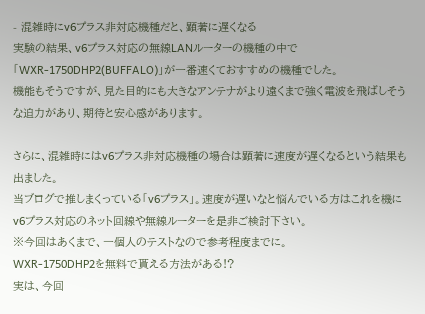- 混雑時にv6プラス非対応機種だと、顕著に遅くなる
実験の結果、v6プラス対応の無線LANルーターの機種の中で「WXR-1750DHP2(BUFFALO)」が一番速くておすすめの機種でした。
機能もそうですが、見た目的にも大きなアンテナがより遠くまで強く電波を飛ばしそうな迫力があり、期待と安心感があります。

さらに、混雑時にはv6プラス非対応機種の場合は顕著に速度が遅くなるという結果も出ました。
当ブログで推しまくっている「v6プラス」。速度が遅いなと悩んでいる方はこれを機にv6プラス対応のネット回線や無線ルーターを是非ご検討下さい。
※今回はあくまで、一個人のテストなので参考程度までに。
WXR-1750DHP2を無料で貰える方法がある!?
実は、今回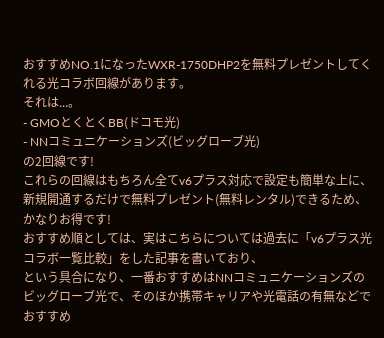おすすめNO.1になったWXR-1750DHP2を無料プレゼントしてくれる光コラボ回線があります。
それは...。
- GMOとくとくBB(ドコモ光)
- NNコミュニケーションズ(ビッグローブ光)
の2回線です!
これらの回線はもちろん全てv6プラス対応で設定も簡単な上に、新規開通するだけで無料プレゼント(無料レンタル)できるため、かなりお得です!
おすすめ順としては、実はこちらについては過去に「v6プラス光コラボ一覧比較」をした記事を書いており、
という具合になり、一番おすすめはNNコミュニケーションズのビッグローブ光で、そのほか携帯キャリアや光電話の有無などでおすすめ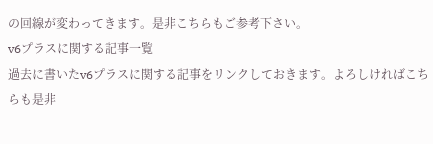の回線が変わってきます。是非こちらもご参考下さい。
v6プラスに関する記事一覧
過去に書いたv6プラスに関する記事をリンクしておきます。よろしければこちらも是非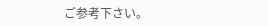ご参考下さい。